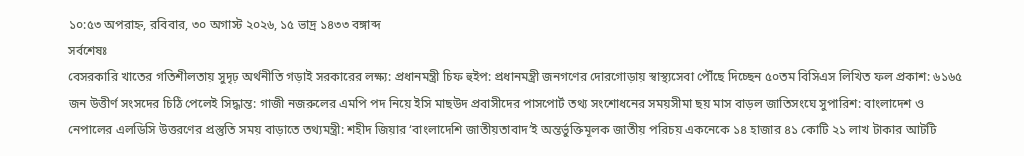১০:৫৩ অপরাহ্ন, রবিবার, ৩০ অগাস্ট ২০২৬, ১৫ ভাদ্র ১৪৩৩ বঙ্গাব্দ
সর্বশেষঃ
বেসরকারি খাতের গতিশীলতায় সুদৃঢ় অর্থনীতি গড়াই সরকারের লক্ষ্য: প্রধানমন্ত্রী চিফ হুইপ: প্রধানমন্ত্রী জনগণের দোরগোড়ায় স্বাস্থ্যসেবা পৌঁছে দিচ্ছেন ৫০তম বিসিএস লিখিত ফল প্রকাশ: ৬১৬৫ জন উত্তীর্ণ সংসদের চিঠি পেলেই সিদ্ধান্ত: গাজী নজরুলের এমপি পদ নিয়ে ইসি মাছউদ প্রবাসীদের পাসপোর্ট তথ্য সংশোধনের সময়সীমা ছয় মাস বাড়ল জাতিসংঘে সুপারিশ: বাংলাদেশ ও নেপালের এলডিসি উত্তরণের প্রস্তুতি সময় বাড়াতে তথ্যমন্ত্রী: শহীদ জিয়ার ‘বাংলাদেশি জাতীয়তাবাদ’ই অন্তর্ভুক্তিমূলক জাতীয় পরিচয় একনেকে ১৪ হাজার ৪১ কোটি ২১ লাখ টাকার আটটি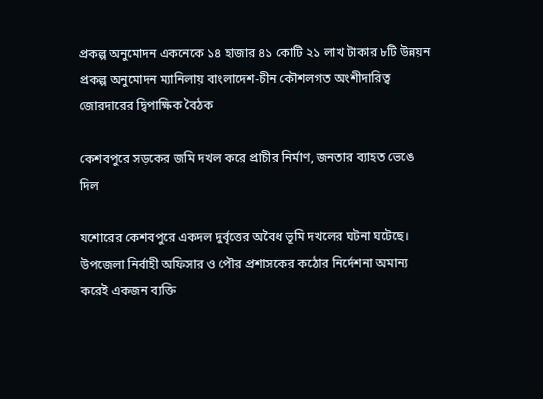প্রকল্প অনুমোদন একনেকে ১৪ হাজার ৪১ কোটি ২১ লাখ টাকার ৮টি উন্নয়ন প্রকল্প অনুমোদন ম্যানিলায় বাংলাদেশ-চীন কৌশলগত অংশীদারিত্ব জোরদারের দ্বিপাক্ষিক বৈঠক

কেশবপুরে সড়কের জমি দখল করে প্রাচীর নির্মাণ, জনতার ব্যাহত ভেঙে দিল

যশোরের কেশবপুরে একদল দুর্বৃত্তের অবৈধ ভূমি দখলের ঘটনা ঘটেছে। উপজেলা নির্বাহী অফিসার ও পৌর প্রশাসকের কঠোর নির্দেশনা অমান্য করেই একজন ব্যক্তি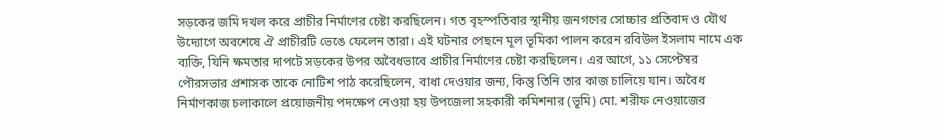সড়কের জমি দখল করে প্রাচীর নির্মাণের চেষ্টা করছিলেন। গত বৃহস্পতিবার স্থানীয় জনগণের সোচ্চার প্রতিবাদ ও যৌথ উদ্যোগে অবশেষে ঐ প্রাচীরটি ভেঙে ফেলেন তারা। এই ঘটনার পেছনে মূল ভূমিকা পালন করেন রবিউল ইসলাম নামে এক ব্যক্তি, যিনি ক্ষমতার দাপটে সড়কের উপর অবৈধভাবে প্রাচীর নির্মাণের চেষ্টা করছিলেন। এর আগে, ১১ সেপ্টেম্বর পৌরসভার প্রশাসক তাকে নোটিশ পাঠ করেছিলেন, বাধা দেওয়ার জন্য, কিন্তু তিনি তার কাজ চালিয়ে যান। অবৈধ নির্মাণকাজ চলাকালে প্রয়োজনীয় পদক্ষেপ নেওয়া হয় উপজেলা সহকারী কমিশনার (ভূমি) মো. শরীফ নেওয়াজের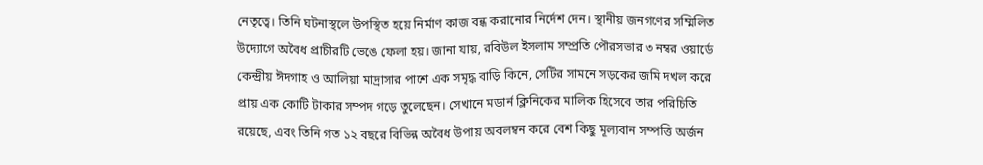নেতৃত্বে। তিনি ঘটনাস্থলে উপস্থিত হয়ে নির্মাণ কাজ বন্ধ করানোর নির্দেশ দেন। স্থানীয় জনগণের সম্মিলিত উদ্যোগে অবৈধ প্রাচীরটি ভেঙে ফেলা হয়। জানা যায়, রবিউল ইসলাম সম্প্রতি পৌরসভার ৩ নম্বর ওয়ার্ডে কেন্দ্রীয় ঈদগাহ ও আলিয়া মাদ্রাসার পাশে এক সমৃদ্ধ বাড়ি কিনে, সেটির সামনে সড়কের জমি দখল করে প্রায় এক কোটি টাকার সম্পদ গড়ে তুলেছেন। সেখানে মডার্ন ক্লিনিকের মালিক হিসেবে তার পরিচিতি রয়েছে, এবং তিনি গত ১২ বছরে বিভিন্ন অবৈধ উপায় অবলম্বন করে বেশ কিছু মূল্যবান সম্পত্তি অর্জন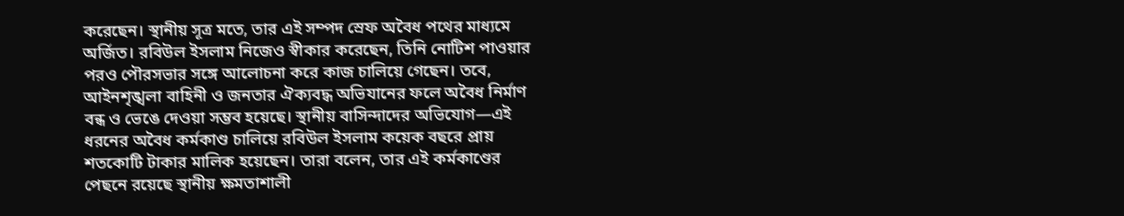করেছেন। স্থানীয় সূত্র মতে, তার এই সম্পদ স্রেফ অবৈধ পথের মাধ্যমে অর্জিত। রবিউল ইসলাম নিজেও স্বীকার করেছেন, তিনি নোটিশ পাওয়ার পরও পৌরসভার সঙ্গে আলোচনা করে কাজ চালিয়ে গেছেন। তবে, আইনশৃঙ্খলা বাহিনী ও জনতার ঐক্যবদ্ধ অভিযানের ফলে অবৈধ নির্মাণ বন্ধ ও ভেঙে দেওয়া সম্ভব হয়েছে। স্থানীয় বাসিন্দাদের অভিযোগ—এই ধরনের অবৈধ কর্মকাণ্ড চালিয়ে রবিউল ইসলাম কয়েক বছরে প্রায় শতকোটি টাকার মালিক হয়েছেন। তারা বলেন, তার এই কর্মকাণ্ডের পেছনে রয়েছে স্থানীয় ক্ষমতাশালী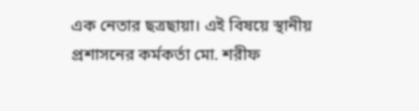এক নেতার ছত্রছায়া। এই বিষয়ে স্থানীয় প্রশাসনের কর্মকর্তা মো. শরীফ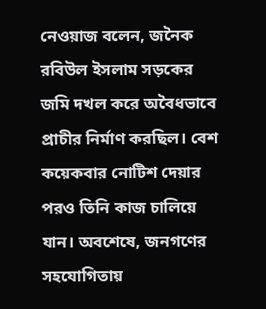নেওয়াজ বলেন, জনৈক রবিউল ইসলাম সড়কের জমি দখল করে অবৈধভাবে প্রাচীর নির্মাণ করছিল। বেশ কয়েকবার নোটিশ দেয়ার পরও তিনি কাজ চালিয়ে যান। অবশেষে, জনগণের সহযোগিতায়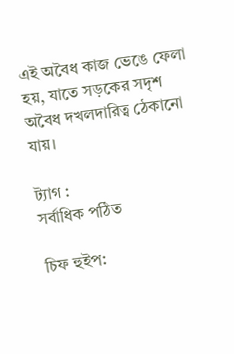এই অবৈধ কাজ ভেঙে ফেলা হয়, যাতে সড়কের সদৃশ অবৈধ দখলদারিত্ব ঠেকানো যায়।

ট্যাগ :
সর্বাধিক পঠিত

চিফ হুইপ: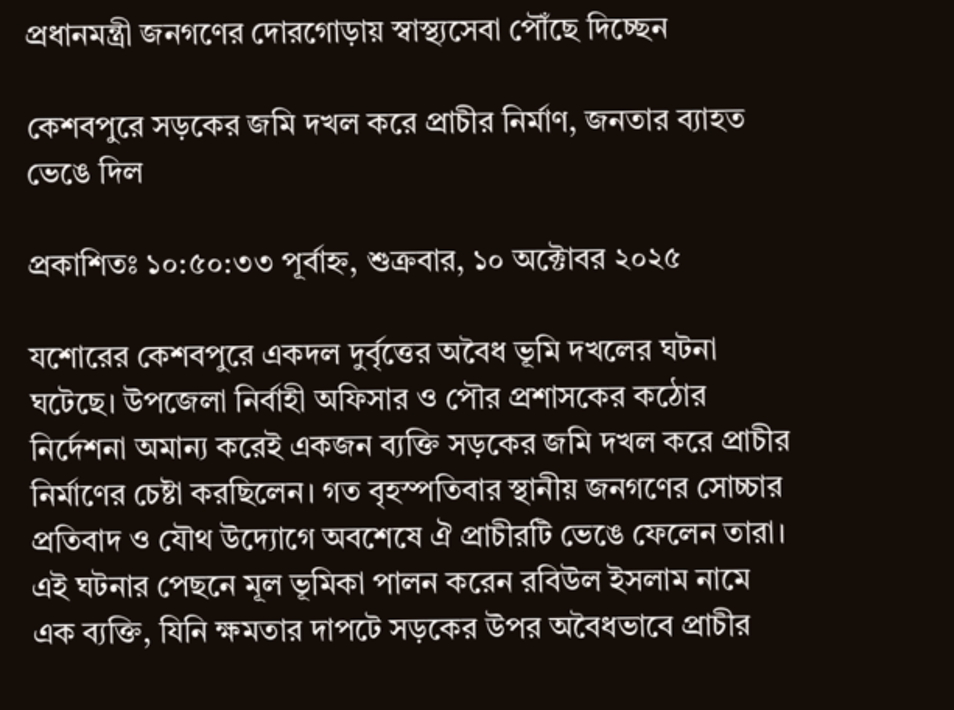প্রধানমন্ত্রী জনগণের দোরগোড়ায় স্বাস্থ্যসেবা পৌঁছে দিচ্ছেন

কেশবপুরে সড়কের জমি দখল করে প্রাচীর নির্মাণ, জনতার ব্যাহত ভেঙে দিল

প্রকাশিতঃ ১০:৫০:৩৩ পূর্বাহ্ন, শুক্রবার, ১০ অক্টোবর ২০২৫

যশোরের কেশবপুরে একদল দুর্বৃত্তের অবৈধ ভূমি দখলের ঘটনা ঘটেছে। উপজেলা নির্বাহী অফিসার ও পৌর প্রশাসকের কঠোর নির্দেশনা অমান্য করেই একজন ব্যক্তি সড়কের জমি দখল করে প্রাচীর নির্মাণের চেষ্টা করছিলেন। গত বৃহস্পতিবার স্থানীয় জনগণের সোচ্চার প্রতিবাদ ও যৌথ উদ্যোগে অবশেষে ঐ প্রাচীরটি ভেঙে ফেলেন তারা। এই ঘটনার পেছনে মূল ভূমিকা পালন করেন রবিউল ইসলাম নামে এক ব্যক্তি, যিনি ক্ষমতার দাপটে সড়কের উপর অবৈধভাবে প্রাচীর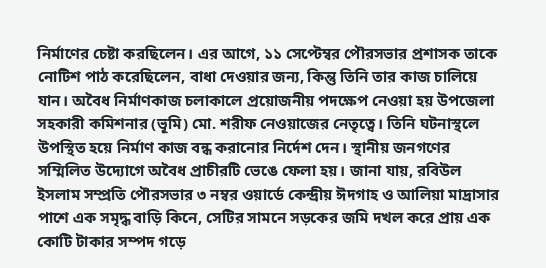নির্মাণের চেষ্টা করছিলেন। এর আগে, ১১ সেপ্টেম্বর পৌরসভার প্রশাসক তাকে নোটিশ পাঠ করেছিলেন, বাধা দেওয়ার জন্য, কিন্তু তিনি তার কাজ চালিয়ে যান। অবৈধ নির্মাণকাজ চলাকালে প্রয়োজনীয় পদক্ষেপ নেওয়া হয় উপজেলা সহকারী কমিশনার (ভূমি) মো. শরীফ নেওয়াজের নেতৃত্বে। তিনি ঘটনাস্থলে উপস্থিত হয়ে নির্মাণ কাজ বন্ধ করানোর নির্দেশ দেন। স্থানীয় জনগণের সম্মিলিত উদ্যোগে অবৈধ প্রাচীরটি ভেঙে ফেলা হয়। জানা যায়, রবিউল ইসলাম সম্প্রতি পৌরসভার ৩ নম্বর ওয়ার্ডে কেন্দ্রীয় ঈদগাহ ও আলিয়া মাদ্রাসার পাশে এক সমৃদ্ধ বাড়ি কিনে, সেটির সামনে সড়কের জমি দখল করে প্রায় এক কোটি টাকার সম্পদ গড়ে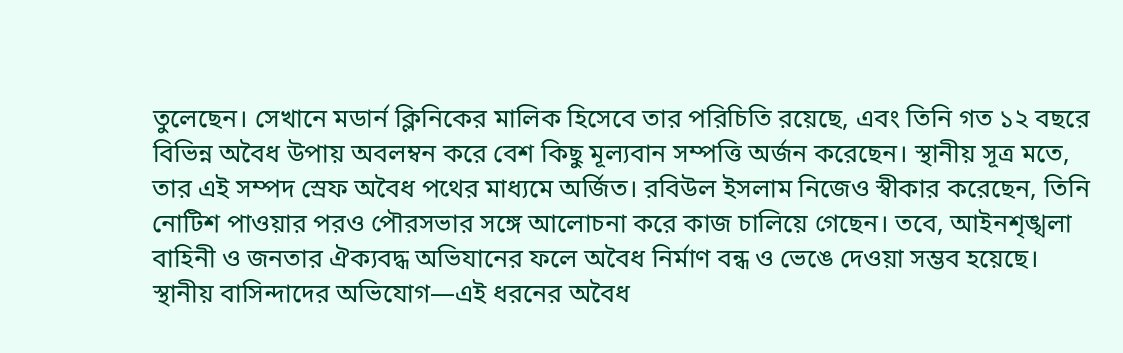তুলেছেন। সেখানে মডার্ন ক্লিনিকের মালিক হিসেবে তার পরিচিতি রয়েছে, এবং তিনি গত ১২ বছরে বিভিন্ন অবৈধ উপায় অবলম্বন করে বেশ কিছু মূল্যবান সম্পত্তি অর্জন করেছেন। স্থানীয় সূত্র মতে, তার এই সম্পদ স্রেফ অবৈধ পথের মাধ্যমে অর্জিত। রবিউল ইসলাম নিজেও স্বীকার করেছেন, তিনি নোটিশ পাওয়ার পরও পৌরসভার সঙ্গে আলোচনা করে কাজ চালিয়ে গেছেন। তবে, আইনশৃঙ্খলা বাহিনী ও জনতার ঐক্যবদ্ধ অভিযানের ফলে অবৈধ নির্মাণ বন্ধ ও ভেঙে দেওয়া সম্ভব হয়েছে। স্থানীয় বাসিন্দাদের অভিযোগ—এই ধরনের অবৈধ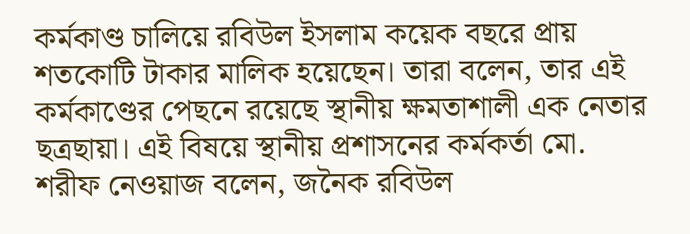কর্মকাণ্ড চালিয়ে রবিউল ইসলাম কয়েক বছরে প্রায় শতকোটি টাকার মালিক হয়েছেন। তারা বলেন, তার এই কর্মকাণ্ডের পেছনে রয়েছে স্থানীয় ক্ষমতাশালী এক নেতার ছত্রছায়া। এই বিষয়ে স্থানীয় প্রশাসনের কর্মকর্তা মো. শরীফ নেওয়াজ বলেন, জনৈক রবিউল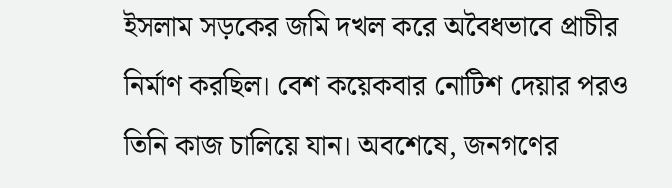ইসলাম সড়কের জমি দখল করে অবৈধভাবে প্রাচীর নির্মাণ করছিল। বেশ কয়েকবার নোটিশ দেয়ার পরও তিনি কাজ চালিয়ে যান। অবশেষে, জনগণের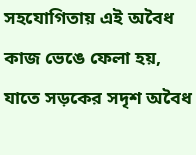সহযোগিতায় এই অবৈধ কাজ ভেঙে ফেলা হয়, যাতে সড়কের সদৃশ অবৈধ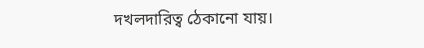দখলদারিত্ব ঠেকানো যায়।